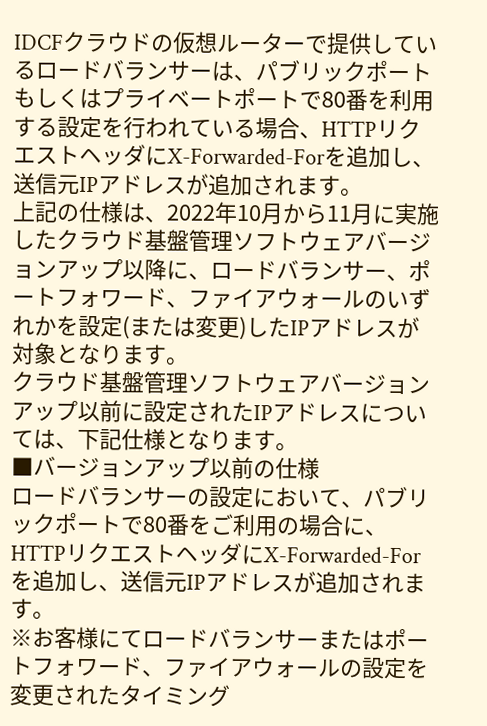IDCFクラウドの仮想ルーターで提供しているロードバランサーは、パブリックポートもしくはプライベートポートで80番を利用する設定を行われている場合、HTTPリクエストヘッダにX-Forwarded-Forを追加し、送信元IPアドレスが追加されます。
上記の仕様は、2022年10月から11月に実施したクラウド基盤管理ソフトウェアバージョンアップ以降に、ロードバランサー、ポートフォワード、ファイアウォールのいずれかを設定(または変更)したIPアドレスが対象となります。
クラウド基盤管理ソフトウェアバージョンアップ以前に設定されたIPアドレスについては、下記仕様となります。
■バージョンアップ以前の仕様
ロードバランサーの設定において、パブリックポートで80番をご利用の場合に、HTTPリクエストヘッダにX-Forwarded-Forを追加し、送信元IPアドレスが追加されます。
※お客様にてロードバランサーまたはポートフォワード、ファイアウォールの設定を変更されたタイミング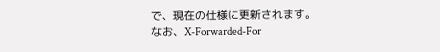で、現在の仕様に更新されます。
なお、X-Forwarded-For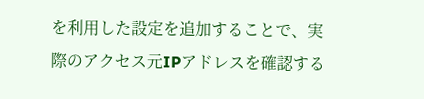を利用した設定を追加することで、実際のアクセス元IPアドレスを確認する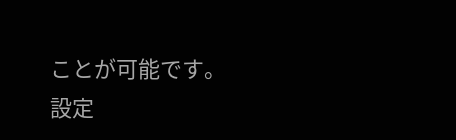ことが可能です。
設定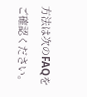方法は次のFAQをご確認ください。